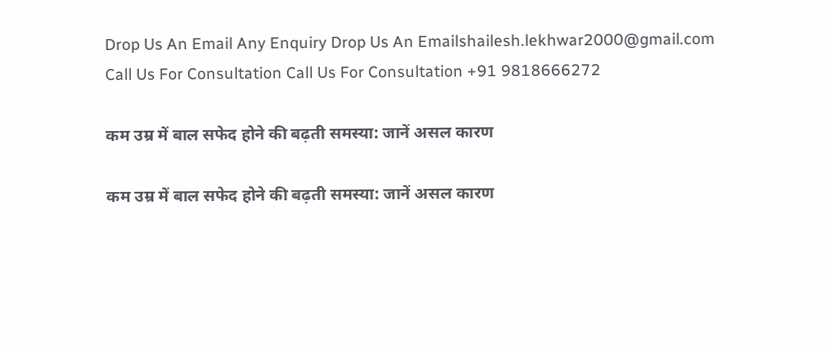Drop Us An Email Any Enquiry Drop Us An Emailshailesh.lekhwar2000@gmail.com
Call Us For Consultation Call Us For Consultation +91 9818666272

कम उम्र में बाल सफेद होने की बढ़ती समस्या: जानें असल कारण

कम उम्र में बाल सफेद होने की बढ़ती समस्या: जानें असल कारण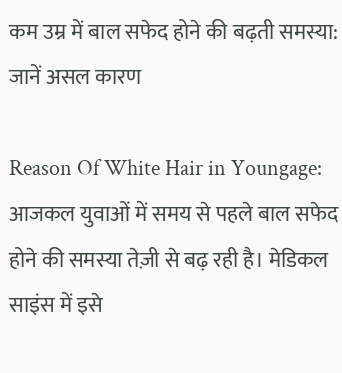कम उम्र में बाल सफेद होने की बढ़ती समस्या: जानें असल कारण

Reason Of White Hair in Youngage: आजकल युवाओं में समय से पहले बाल सफेद होने की समस्या तेज़ी से बढ़ रही है। मेडिकल साइंस में इसे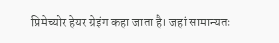प्रिमेच्योर हेयर ग्रेइंग कहा जाता है। जहां सामान्यतः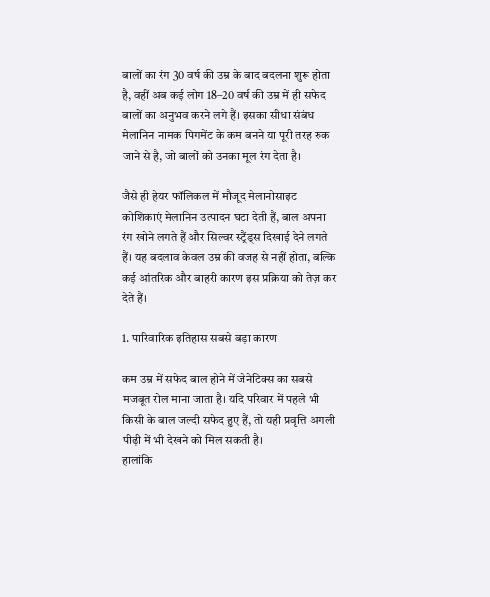बालों का रंग 30 वर्ष की उम्र के बाद बदलना शुरू होता है, वहीं अब कई लोग 18–20 वर्ष की उम्र में ही सफेद बालों का अनुभव करने लगे हैं। इसका सीधा संबंध मेलानिन नामक पिगमेंट के कम बनने या पूरी तरह रुक जाने से है, जो बालों को उनका मूल रंग देता है।

जैसे ही हेयर फॉलिकल में मौजूद मेलानोसाइट कोशिकाएं मेलानिन उत्पादन घटा देती हैं, बाल अपना रंग खोने लगते हैं और सिल्वर स्ट्रैंड्स दिखाई देने लगते हैं। यह बदलाव केवल उम्र की वजह से नहीं होता, बल्कि कई आंतरिक और बाहरी कारण इस प्रक्रिया को तेज़ कर देते हैं।

1. पारिवारिक इतिहास सबसे बड़ा कारण

कम उम्र में सफेद बाल होने में जेनेटिक्स का सबसे मजबूत रोल माना जाता है। यदि परिवार में पहले भी किसी के बाल जल्दी सफेद हुए हैं, तो यही प्रवृत्ति अगली पीढ़ी में भी देखने को मिल सकती है।
हालांकि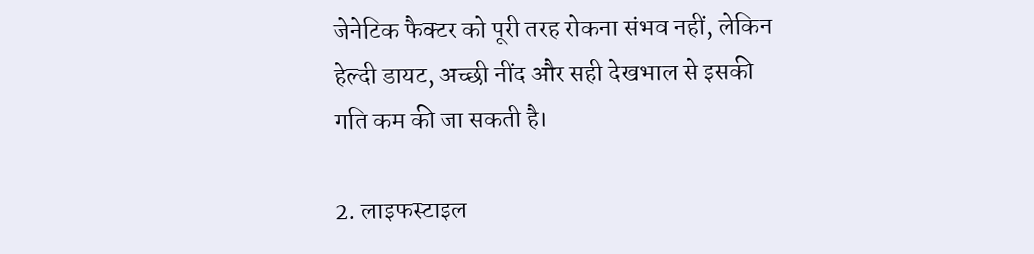जेनेटिक फैक्टर को पूरी तरह रोकना संभव नहीं, लेकिन हेल्दी डायट, अच्छी नींद और सही देखभाल से इसकी गति कम की जा सकती है।

2. लाइफस्टाइल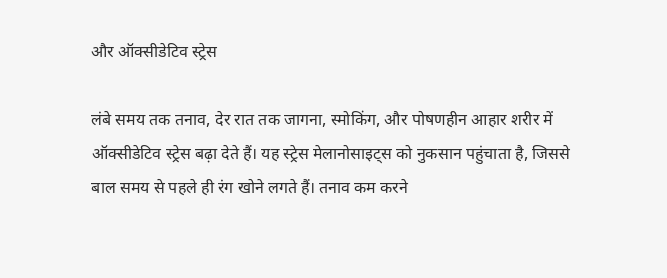और ऑक्सीडेटिव स्ट्रेस

लंबे समय तक तनाव, देर रात तक जागना, स्मोकिंग, और पोषणहीन आहार शरीर में ऑक्सीडेटिव स्ट्रेस बढ़ा देते हैं। यह स्ट्रेस मेलानोसाइट्स को नुकसान पहुंचाता है, जिससे बाल समय से पहले ही रंग खोने लगते हैं। तनाव कम करने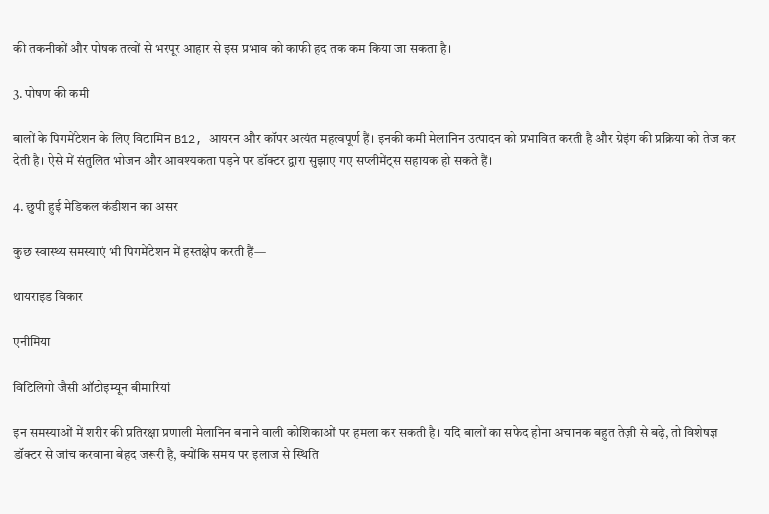की तकनीकों और पोषक तत्वों से भरपूर आहार से इस प्रभाव को काफी हद तक कम किया जा सकता है।

3. पोषण की कमी

बालों के पिगमेंटेशन के लिए विटामिन B12, आयरन और कॉपर अत्यंत महत्वपूर्ण हैं। इनकी कमी मेलानिन उत्पादन को प्रभावित करती है और ग्रेइंग की प्रक्रिया को तेज कर देती है। ऐसे में संतुलित भोजन और आवश्यकता पड़ने पर डॉक्टर द्वारा सुझाए गए सप्लीमेंट्स सहायक हो सकते हैं।

4. छुपी हुई मेडिकल कंडीशन का असर

कुछ स्वास्थ्य समस्याएं भी पिगमेंटेशन में हस्तक्षेप करती हैं—

थायराइड विकार

एनीमिया

विटिलिगो जैसी ऑटोइम्यून बीमारियां

इन समस्याओं में शरीर की प्रतिरक्षा प्रणाली मेलानिन बनाने वाली कोशिकाओं पर हमला कर सकती है। यदि बालों का सफेद होना अचानक बहुत तेज़ी से बढ़े, तो विशेषज्ञ डॉक्टर से जांच करवाना बेहद जरूरी है, क्योंकि समय पर इलाज से स्थिति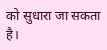को सुधारा जा सकता है।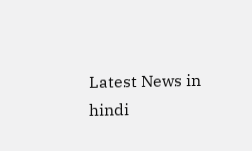Latest News in hindi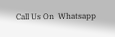Call Us On  Whatsapp